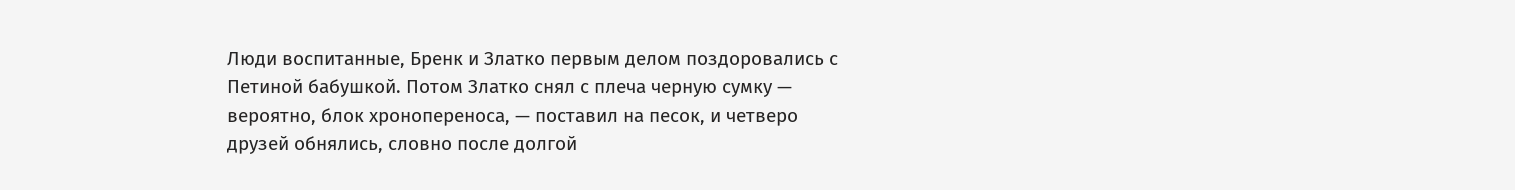Люди воспитанные, Бренк и Златко первым делом поздоровались с Петиной бабушкой. Потом Златко снял с плеча черную сумку — вероятно, блок хронопереноса, — поставил на песок, и четверо друзей обнялись, словно после долгой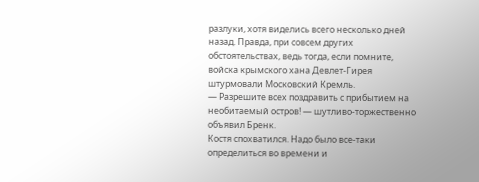разлуки, хотя виделись всего несколько дней назад. Правда, при совсем других обстоятельствах, ведь тогда, если помните, войска крымского хана Девлет-Гирея штурмовали Московский Кремль.
— Разрешите всех поздравить с прибытием на необитаемый остров! — шутливо-торжественно объявил Бренк.
Костя спохватился. Надо было все-таки определиться во времени и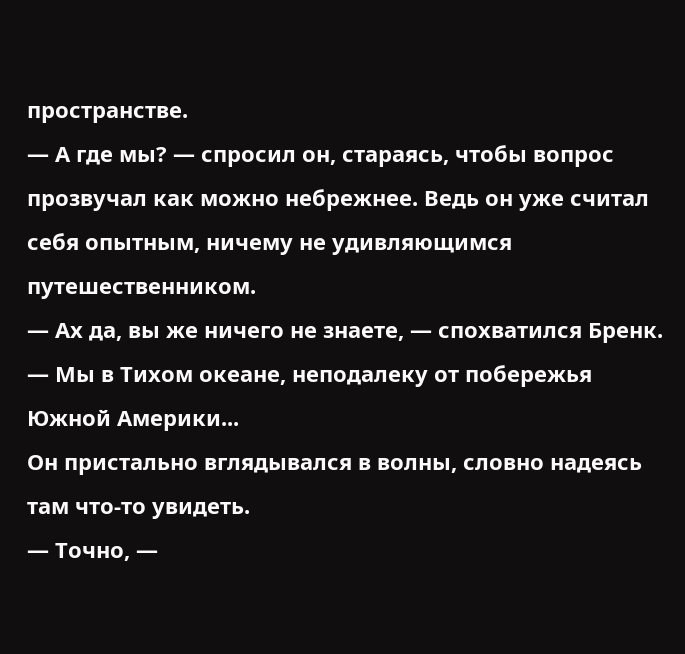пространстве.
— А где мы? — спросил он, стараясь, чтобы вопрос прозвучал как можно небрежнее. Ведь он уже считал себя опытным, ничему не удивляющимся путешественником.
— Ах да, вы же ничего не знаете, — спохватился Бренк. — Мы в Тихом океане, неподалеку от побережья Южной Америки...
Он пристально вглядывался в волны, словно надеясь там что-то увидеть.
— Точно, —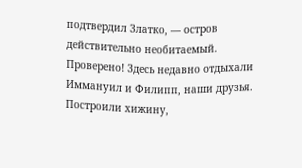подтвердил Златко, — остров действительно необитаемый. Проверено! Здесь недавно отдыхали Иммануил и Филипп, наши друзья. Построили хижину,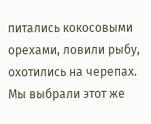питались кокосовыми орехами, ловили рыбу, охотились на черепах. Мы выбрали этот же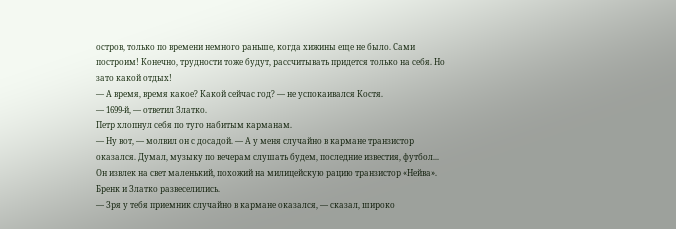остров, только по времени немного раньше, когда хижины еще не было. Сами построим! Конечно, трудности тоже будут, рассчитывать придется только на себя. Но зато какой отдых!
— А время, время какое? Какой сейчас год? — не успокаивался Костя.
— 1699-й, — ответил Златко.
Петр хлопнул себя по туго набитым карманам.
— Ну вот, — молвил он с досадой. — А у меня случайно в кармане транзистор оказался. Думал, музыку по вечерам слушать будем, последние известия, футбол...
Он извлек на свет маленький, похожий на милицейскую рацию транзистор «Нейва».
Бренк и Златко развеселились.
— Зря у тебя приемник случайно в кармане оказался, — сказал, широко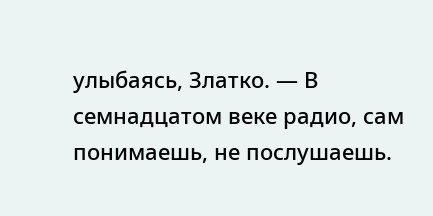улыбаясь, Златко. — В семнадцатом веке радио, сам понимаешь, не послушаешь.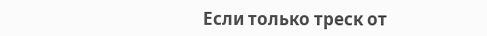Если только треск от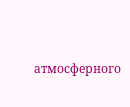атмосферного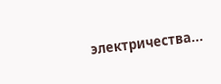электричества...